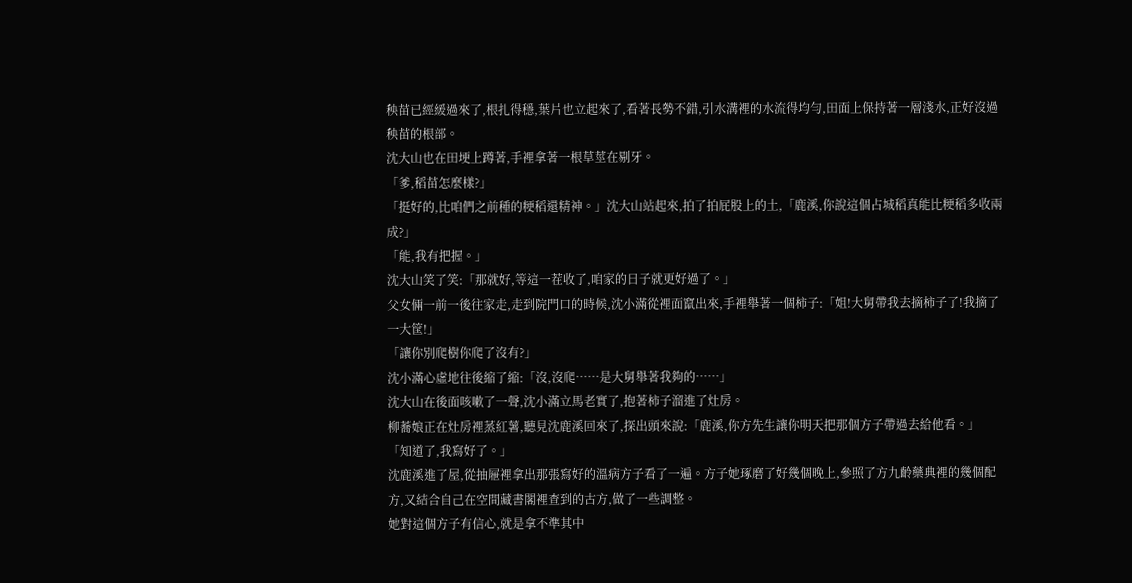秧苗已經緩過來了,根扎得穩,葉片也立起來了,看著長勢不錯,引水溝裡的水流得均勻,田面上保持著一層淺水,正好沒過秧苗的根部。
沈大山也在田埂上蹲著,手裡拿著一根草莖在剔牙。
「爹,稻苗怎麼樣?」
「挺好的,比咱們之前種的粳稻還精神。」沈大山站起來,拍了拍屁股上的土,「鹿溪,你說這個占城稻真能比粳稻多收兩成?」
「能,我有把握。」
沈大山笑了笑:「那就好,等這一茬收了,咱家的日子就更好過了。」
父女倆一前一後往家走,走到院門口的時候,沈小滿從裡面竄出來,手裡舉著一個柿子:「姐!大舅帶我去摘柿子了!我摘了一大筐!」
「讓你別爬樹你爬了沒有?」
沈小滿心虛地往後縮了縮:「沒,沒爬……是大舅舉著我夠的……」
沈大山在後面咳嗽了一聲,沈小滿立馬老實了,抱著柿子溜進了灶房。
柳蕎娘正在灶房裡蒸紅薯,聽見沈鹿溪回來了,探出頭來說:「鹿溪,你方先生讓你明天把那個方子帶過去給他看。」
「知道了,我寫好了。」
沈鹿溪進了屋,從抽屜裡拿出那張寫好的溫病方子看了一遍。方子她琢磨了好幾個晚上,參照了方九齡藥典裡的幾個配方,又結合自己在空間藏書閣裡查到的古方,做了一些調整。
她對這個方子有信心,就是拿不準其中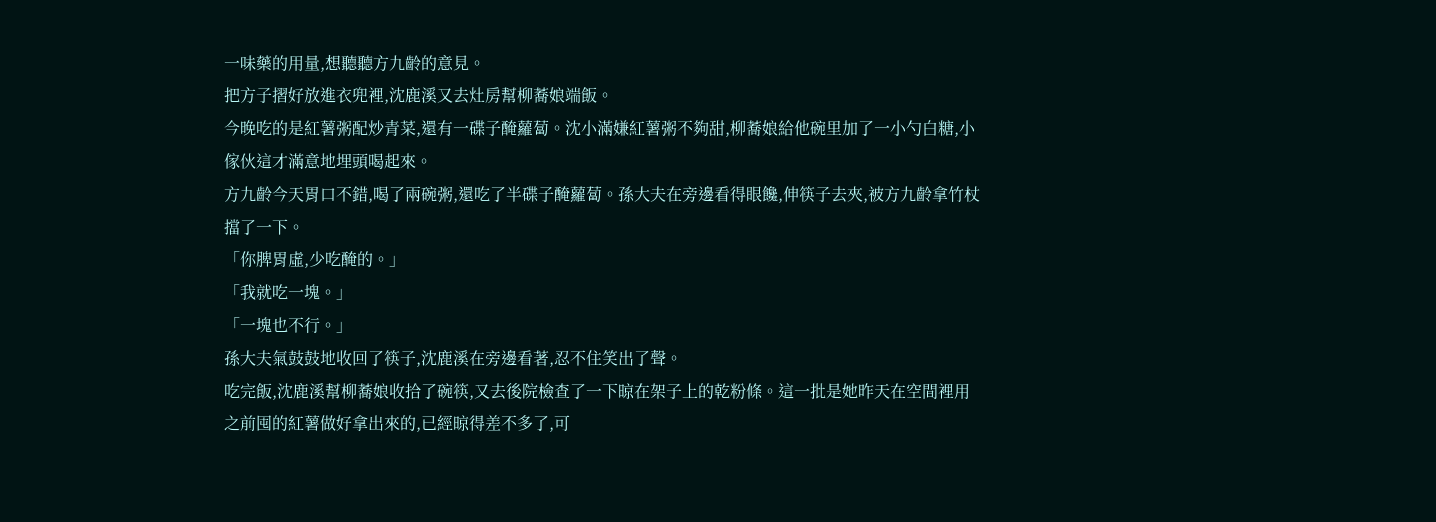一味藥的用量,想聽聽方九齡的意見。
把方子摺好放進衣兜裡,沈鹿溪又去灶房幫柳蕎娘端飯。
今晚吃的是紅薯粥配炒青菜,還有一碟子醃蘿蔔。沈小滿嫌紅薯粥不夠甜,柳蕎娘給他碗里加了一小勺白糖,小傢伙這才滿意地埋頭喝起來。
方九齡今天胃口不錯,喝了兩碗粥,還吃了半碟子醃蘿蔔。孫大夫在旁邊看得眼饞,伸筷子去夾,被方九齡拿竹杖擋了一下。
「你脾胃虛,少吃醃的。」
「我就吃一塊。」
「一塊也不行。」
孫大夫氣鼓鼓地收回了筷子,沈鹿溪在旁邊看著,忍不住笑出了聲。
吃完飯,沈鹿溪幫柳蕎娘收拾了碗筷,又去後院檢查了一下晾在架子上的乾粉條。這一批是她昨天在空間裡用之前囤的紅薯做好拿出來的,已經晾得差不多了,可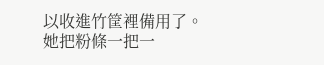以收進竹筐裡備用了。
她把粉條一把一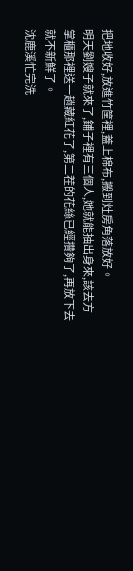把地收好,放進竹筐裡,蓋上棉布,搬到灶房角落放好。
明天劉嫂子就來了,鋪子裡有三個人,她就能抽出身來,該去方掌櫃那裡送一趟藏紅花了,第二茬的花絲已經攢夠了,再放下去就不新鮮了。
沈鹿溪忙完洗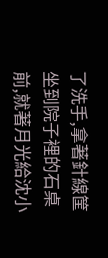了洗手,拿著針線筐坐到院子裡的石桌前,就著月光給沈小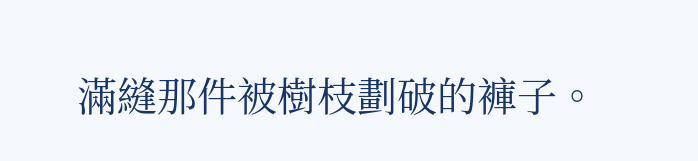滿縫那件被樹枝劃破的褲子。